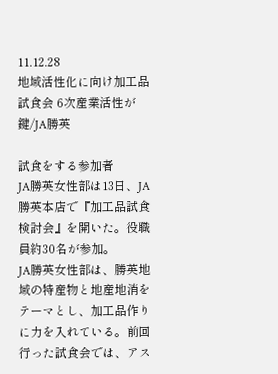11.12.28
地域活性化に向け加工品試食会 6次産業活性が鍵/JA勝英

試食をする参加者
JA勝英女性部は13日、JA勝英本店で『加工品試食検討会』を開いた。役職員約30名が参加。
JA勝英女性部は、勝英地域の特産物と地産地消をテーマとし、加工品作りに力を入れている。前回行った試食会では、アス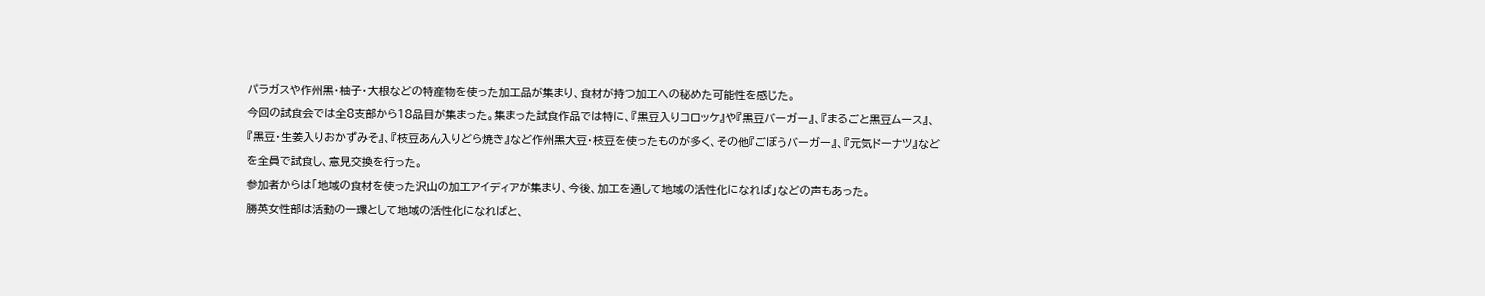パラガスや作州黒・柚子・大根などの特産物を使った加工品が集まり、食材が持つ加工への秘めた可能性を感じた。
今回の試食会では全8支部から18品目が集まった。集まった試食作品では特に、『黒豆入りコロッケ』や『黒豆バーガー』、『まるごと黒豆ムース』、『黒豆・生姜入りおかずみそ』、『枝豆あん入りどら焼き』など作州黒大豆・枝豆を使ったものが多く、その他『ごぼうバーガー』、『元気ドーナツ』などを全員で試食し、意見交換を行った。
参加者からは「地域の食材を使った沢山の加工アイディアが集まり、今後、加工を通して地域の活性化になれば」などの声もあった。
勝英女性部は活動の一環として地域の活性化になればと、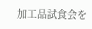加工品試食会を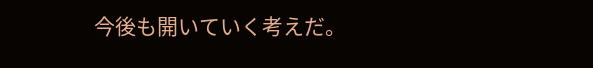今後も開いていく考えだ。